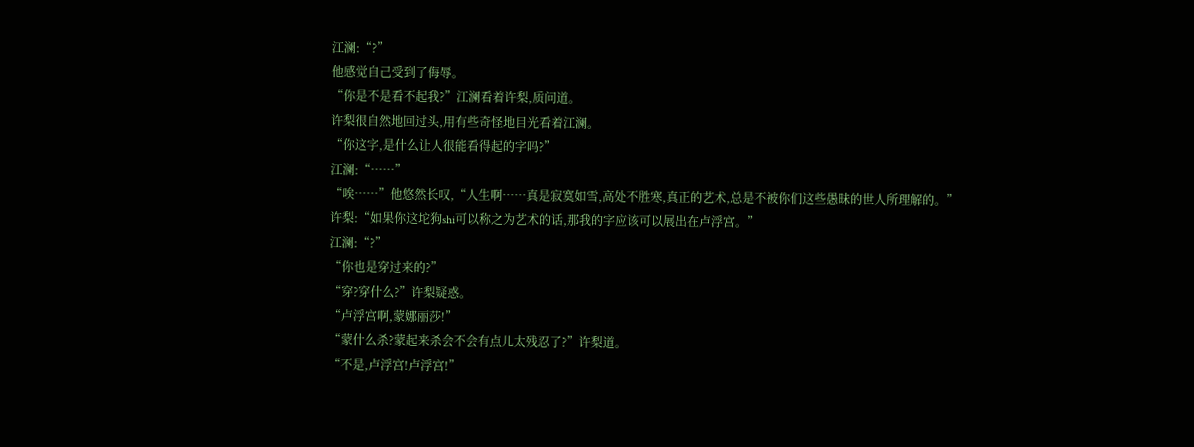江澜:“?”
他感觉自己受到了侮辱。
“你是不是看不起我?”江澜看着许梨,质问道。
许梨很自然地回过头,用有些奇怪地目光看着江澜。
“你这字,是什么让人很能看得起的字吗?”
江澜:“……”
“唉……”他悠然长叹,“人生啊……真是寂寞如雪,高处不胜寒,真正的艺术,总是不被你们这些愚昧的世人所理解的。”
许梨:“如果你这坨狗shi可以称之为艺术的话,那我的字应该可以展出在卢浮宫。”
江澜:“?”
“你也是穿过来的?”
“穿?穿什么?”许梨疑惑。
“卢浮宫啊,蒙娜丽莎!”
“蒙什么杀?蒙起来杀会不会有点儿太残忍了?”许梨道。
“不是,卢浮宫!卢浮宫!”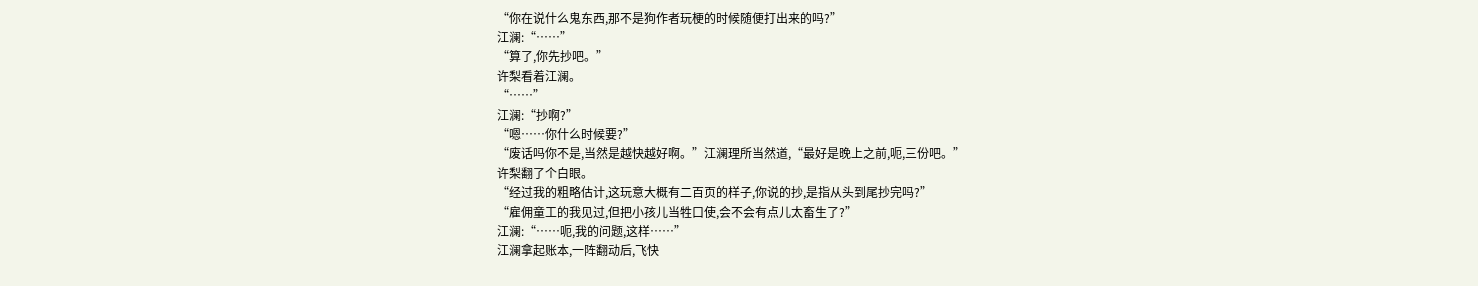“你在说什么鬼东西,那不是狗作者玩梗的时候随便打出来的吗?”
江澜:“……”
“算了,你先抄吧。”
许梨看着江澜。
“……”
江澜:“抄啊?”
“嗯……你什么时候要?”
“废话吗你不是,当然是越快越好啊。”江澜理所当然道,“最好是晚上之前,呃,三份吧。”
许梨翻了个白眼。
“经过我的粗略估计,这玩意大概有二百页的样子,你说的抄,是指从头到尾抄完吗?”
“雇佣童工的我见过,但把小孩儿当牲口使,会不会有点儿太畜生了?”
江澜:“……呃,我的问题,这样……”
江澜拿起账本,一阵翻动后,飞快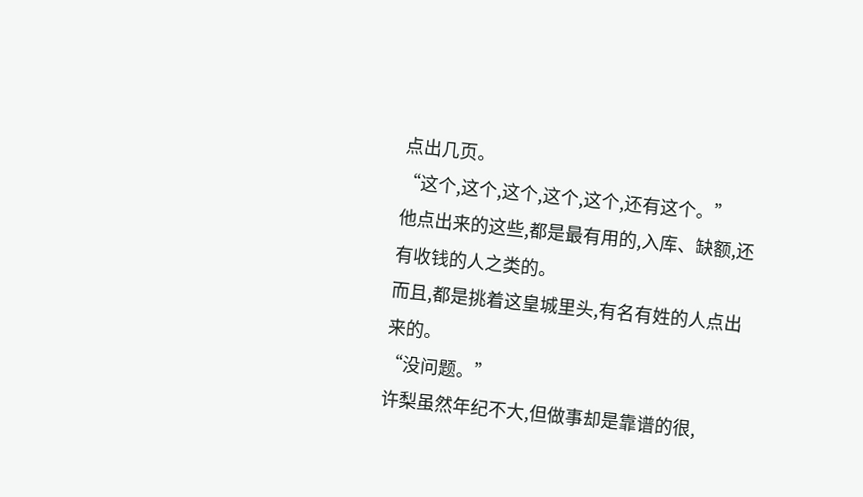点出几页。
“这个,这个,这个,这个,这个,还有这个。”
他点出来的这些,都是最有用的,入库、缺额,还有收钱的人之类的。
而且,都是挑着这皇城里头,有名有姓的人点出来的。
“没问题。”
许梨虽然年纪不大,但做事却是靠谱的很,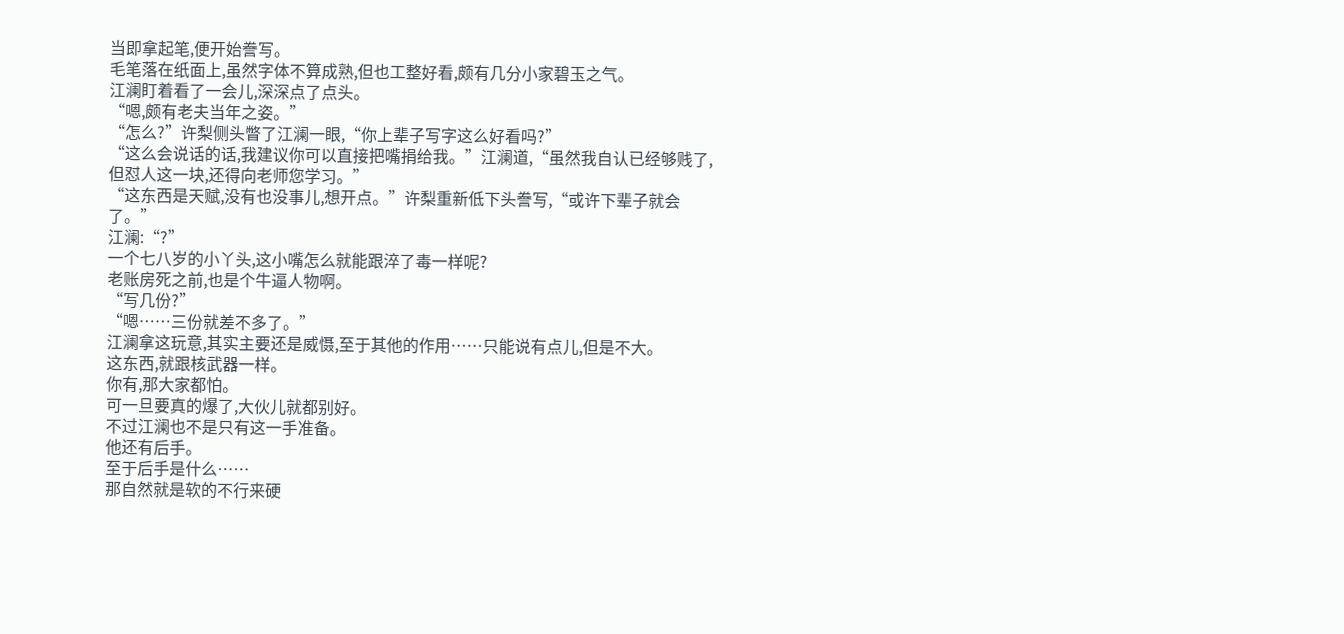当即拿起笔,便开始誊写。
毛笔落在纸面上,虽然字体不算成熟,但也工整好看,颇有几分小家碧玉之气。
江澜盯着看了一会儿,深深点了点头。
“嗯,颇有老夫当年之姿。”
“怎么?”许梨侧头瞥了江澜一眼,“你上辈子写字这么好看吗?”
“这么会说话的话,我建议你可以直接把嘴捐给我。”江澜道,“虽然我自认已经够贱了,但怼人这一块,还得向老师您学习。”
“这东西是天赋,没有也没事儿,想开点。”许梨重新低下头誊写,“或许下辈子就会了。”
江澜:“?”
一个七八岁的小丫头,这小嘴怎么就能跟淬了毒一样呢?
老账房死之前,也是个牛逼人物啊。
“写几份?”
“嗯……三份就差不多了。”
江澜拿这玩意,其实主要还是威慑,至于其他的作用……只能说有点儿,但是不大。
这东西,就跟核武器一样。
你有,那大家都怕。
可一旦要真的爆了,大伙儿就都别好。
不过江澜也不是只有这一手准备。
他还有后手。
至于后手是什么……
那自然就是软的不行来硬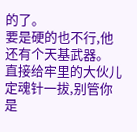的了。
要是硬的也不行,他还有个天基武器。
直接给牢里的大伙儿定魂针一拔,别管你是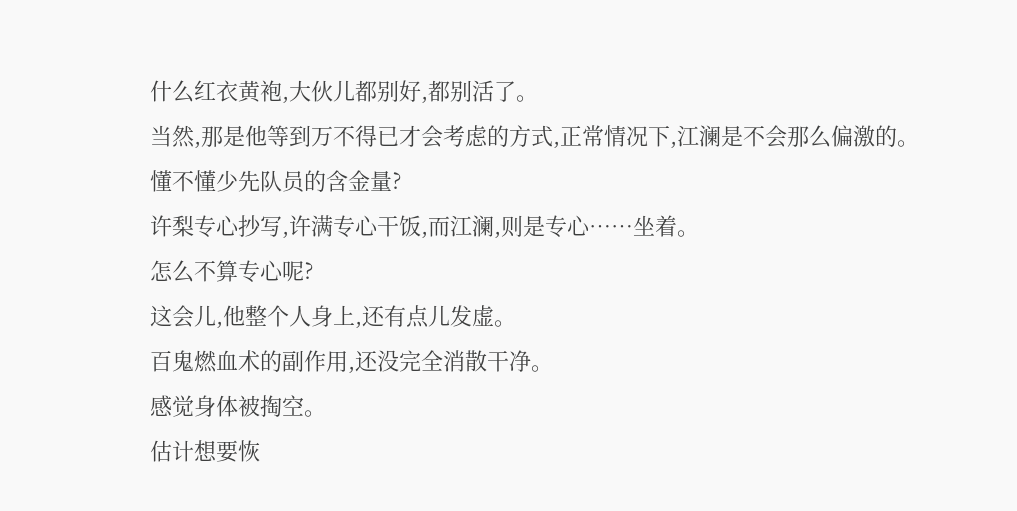什么红衣黄袍,大伙儿都别好,都别活了。
当然,那是他等到万不得已才会考虑的方式,正常情况下,江澜是不会那么偏激的。
懂不懂少先队员的含金量?
许梨专心抄写,许满专心干饭,而江澜,则是专心……坐着。
怎么不算专心呢?
这会儿,他整个人身上,还有点儿发虚。
百鬼燃血术的副作用,还没完全消散干净。
感觉身体被掏空。
估计想要恢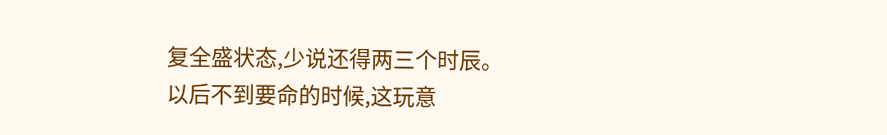复全盛状态,少说还得两三个时辰。
以后不到要命的时候,这玩意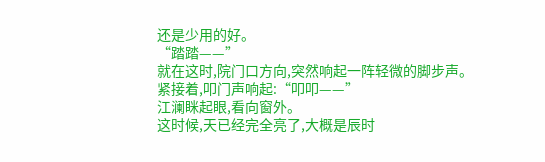还是少用的好。
“踏踏——”
就在这时,院门口方向,突然响起一阵轻微的脚步声。
紧接着,叩门声响起:“叩叩——”
江澜眯起眼,看向窗外。
这时候,天已经完全亮了,大概是辰时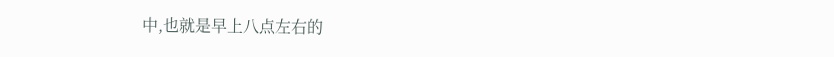中,也就是早上八点左右的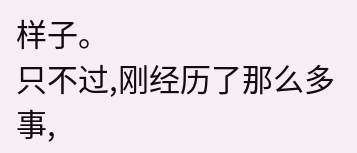样子。
只不过,刚经历了那么多事,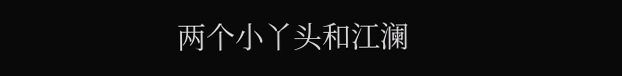两个小丫头和江澜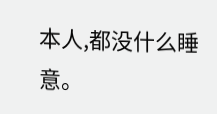本人,都没什么睡意。